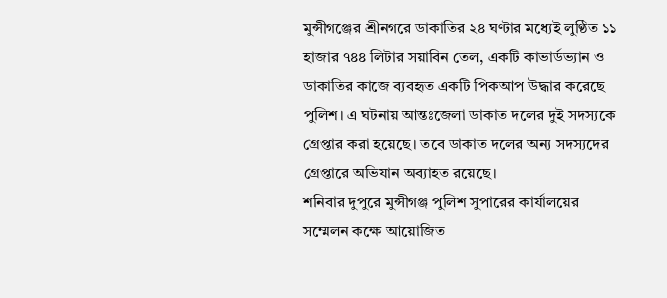মুন্সীগঞ্জের শ্রীনগরে ডাকাতির ২৪ ঘণ্টার মধ্যেই লুণ্ঠিত ১১ হাজার ৭৪৪ লিটার সয়াবিন তেল, একটি কাভার্ডভ্যান ও ডাকাতির কাজে ব্যবহৃত একটি পিকআপ উদ্ধার করেছে পুলিশ। এ ঘটনায় আন্তঃজেলা ডাকাত দলের দুই সদস্যকে গ্রেপ্তার করা হয়েছে। তবে ডাকাত দলের অন্য সদস্যদের গ্রেপ্তারে অভিযান অব্যাহত রয়েছে।
শনিবার দুপুরে মুন্সীগঞ্জ পুলিশ সুপারের কার্যালয়ের সম্মেলন কক্ষে আয়োজিত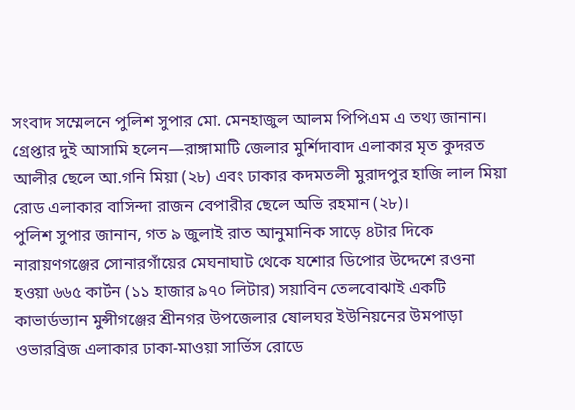সংবাদ সম্মেলনে পুলিশ সুপার মো. মেনহাজুল আলম পিপিএম এ তথ্য জানান।
গ্রেপ্তার দুই আসামি হলেন—রাঙ্গামাটি জেলার মুর্শিদাবাদ এলাকার মৃত কুদরত আলীর ছেলে আ.গনি মিয়া (২৮) এবং ঢাকার কদমতলী মুরাদপুর হাজি লাল মিয়া রোড এলাকার বাসিন্দা রাজন বেপারীর ছেলে অভি রহমান (২৮)।
পুলিশ সুপার জানান, গত ৯ জুলাই রাত আনুমানিক সাড়ে ৪টার দিকে নারায়ণগঞ্জের সোনারগাঁয়ের মেঘনাঘাট থেকে যশোর ডিপোর উদ্দেশে রওনা হওয়া ৬৬৫ কার্টন (১১ হাজার ৯৭০ লিটার) সয়াবিন তেলবোঝাই একটি কাভার্ডভ্যান মুন্সীগঞ্জের শ্রীনগর উপজেলার ষোলঘর ইউনিয়নের উমপাড়া ওভারব্রিজ এলাকার ঢাকা-মাওয়া সার্ভিস রোডে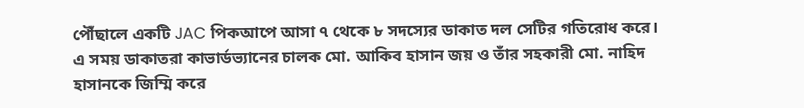পৌঁছালে একটি JAC পিকআপে আসা ৭ থেকে ৮ সদস্যের ডাকাত দল সেটির গতিরোধ করে।
এ সময় ডাকাতরা কাভার্ডভ্যানের চালক মো. আকিব হাসান জয় ও তাঁর সহকারী মো. নাহিদ হাসানকে জিম্মি করে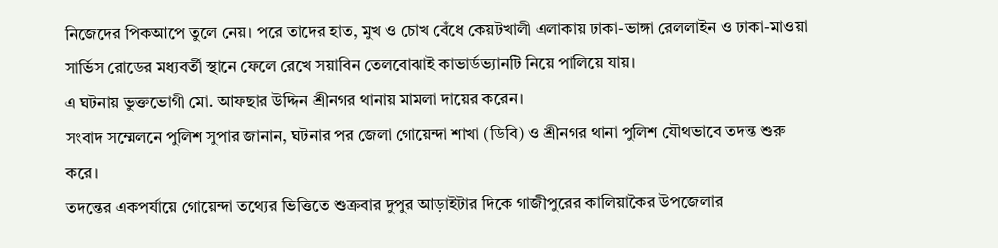নিজেদের পিকআপে তুলে নেয়। পরে তাদের হাত, মুখ ও চোখ বেঁধে কেয়টখালী এলাকায় ঢাকা-ভাঙ্গা রেললাইন ও ঢাকা-মাওয়া সার্ভিস রোডের মধ্যবর্তী স্থানে ফেলে রেখে সয়াবিন তেলবোঝাই কাভার্ডভ্যানটি নিয়ে পালিয়ে যায়।
এ ঘটনায় ভুক্তভোগী মো. আফছার উদ্দিন শ্রীনগর থানায় মামলা দায়ের করেন।
সংবাদ সম্মেলনে পুলিশ সুপার জানান, ঘটনার পর জেলা গোয়েন্দা শাখা (ডিবি) ও শ্রীনগর থানা পুলিশ যৌথভাবে তদন্ত শুরু করে।
তদন্তের একপর্যায়ে গোয়েন্দা তথ্যের ভিত্তিতে শুক্রবার দুপুর আড়াইটার দিকে গাজীপুরের কালিয়াকৈর উপজেলার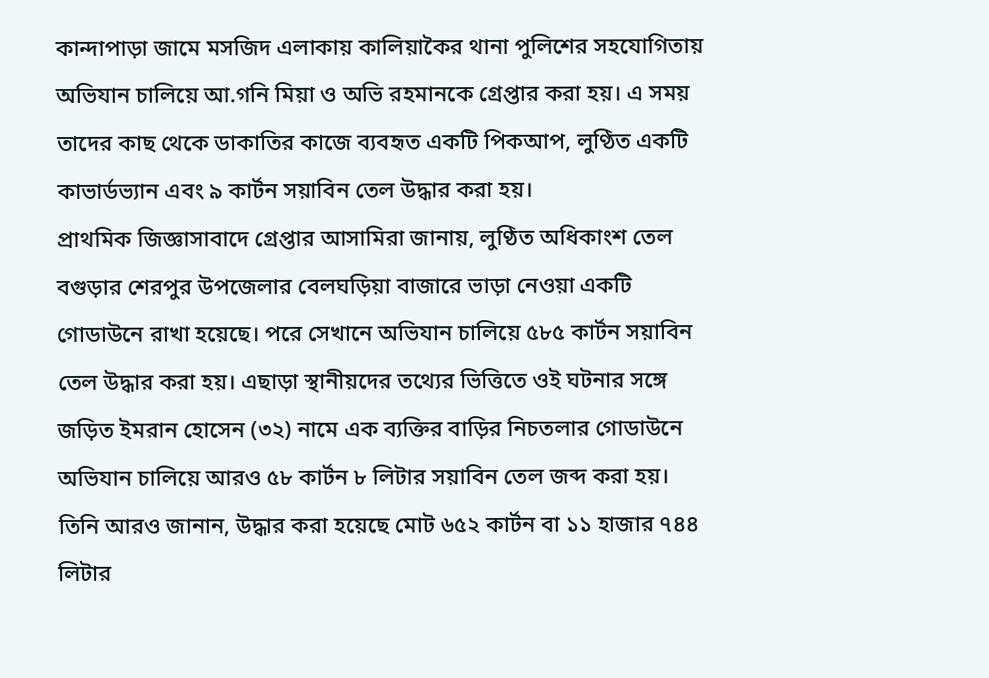কান্দাপাড়া জামে মসজিদ এলাকায় কালিয়াকৈর থানা পুলিশের সহযোগিতায় অভিযান চালিয়ে আ.গনি মিয়া ও অভি রহমানকে গ্রেপ্তার করা হয়। এ সময় তাদের কাছ থেকে ডাকাতির কাজে ব্যবহৃত একটি পিকআপ, লুণ্ঠিত একটি কাভার্ডভ্যান এবং ৯ কার্টন সয়াবিন তেল উদ্ধার করা হয়।
প্রাথমিক জিজ্ঞাসাবাদে গ্রেপ্তার আসামিরা জানায়, লুণ্ঠিত অধিকাংশ তেল বগুড়ার শেরপুর উপজেলার বেলঘড়িয়া বাজারে ভাড়া নেওয়া একটি গোডাউনে রাখা হয়েছে। পরে সেখানে অভিযান চালিয়ে ৫৮৫ কার্টন সয়াবিন তেল উদ্ধার করা হয়। এছাড়া স্থানীয়দের তথ্যের ভিত্তিতে ওই ঘটনার সঙ্গে জড়িত ইমরান হোসেন (৩২) নামে এক ব্যক্তির বাড়ির নিচতলার গোডাউনে অভিযান চালিয়ে আরও ৫৮ কার্টন ৮ লিটার সয়াবিন তেল জব্দ করা হয়।
তিনি আরও জানান, উদ্ধার করা হয়েছে মোট ৬৫২ কার্টন বা ১১ হাজার ৭৪৪ লিটার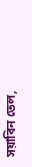সয়াবিন তেল,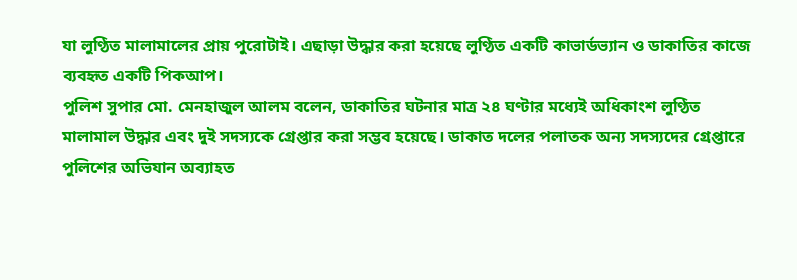যা লুণ্ঠিত মালামালের প্রায় পুরোটাই। এছাড়া উদ্ধার করা হয়েছে লুণ্ঠিত একটি কাভার্ডভ্যান ও ডাকাতির কাজে ব্যবহৃত একটি পিকআপ।
পুলিশ সুপার মো. মেনহাজুল আলম বলেন, ডাকাতির ঘটনার মাত্র ২৪ ঘণ্টার মধ্যেই অধিকাংশ লুণ্ঠিত মালামাল উদ্ধার এবং দুই সদস্যকে গ্রেপ্তার করা সম্ভব হয়েছে। ডাকাত দলের পলাতক অন্য সদস্যদের গ্রেপ্তারে পুলিশের অভিযান অব্যাহত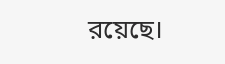রয়েছে।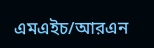এমএইচ/আরএন